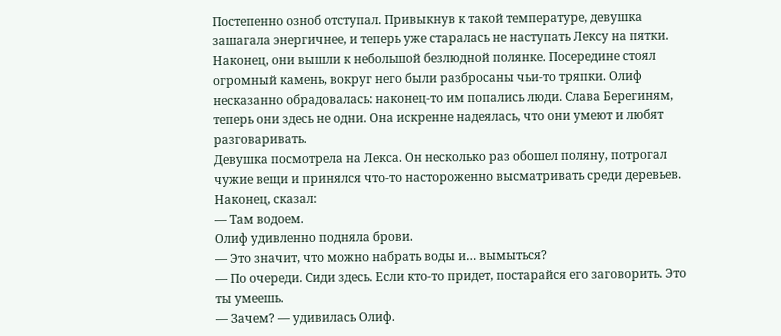Постепенно озноб отступал. Привыкнув к такой температуре, девушка зашагала энергичнее, и теперь уже старалась не наступать Лексу на пятки. Наконец, они вышли к небольшой безлюдной полянке. Посередине стоял огромный камень, вокруг него были разбросаны чьи-то тряпки. Олиф несказанно обрадовалась: наконец-то им попались люди. Слава Берегиням, теперь они здесь не одни. Она искренне надеялась, что они умеют и любят разговаривать.
Девушка посмотрела на Лекса. Он несколько раз обошел поляну, потрогал чужие вещи и принялся что-то настороженно высматривать среди деревьев. Наконец, сказал:
— Там водоем.
Олиф удивленно подняла брови.
— Это значит, что можно набрать воды и… вымыться?
— По очереди. Сиди здесь. Если кто-то придет, постарайся его заговорить. Это ты умеешь.
— Зачем? — удивилась Олиф.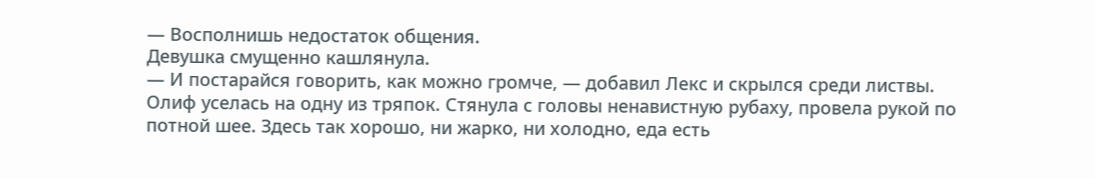— Восполнишь недостаток общения.
Девушка смущенно кашлянула.
— И постарайся говорить, как можно громче, — добавил Лекс и скрылся среди листвы.
Олиф уселась на одну из тряпок. Стянула с головы ненавистную рубаху, провела рукой по потной шее. Здесь так хорошо, ни жарко, ни холодно, еда есть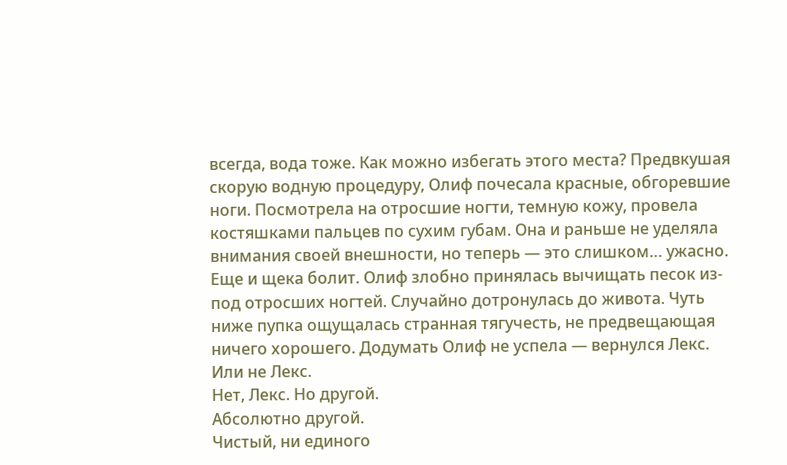всегда, вода тоже. Как можно избегать этого места? Предвкушая скорую водную процедуру, Олиф почесала красные, обгоревшие ноги. Посмотрела на отросшие ногти, темную кожу, провела костяшками пальцев по сухим губам. Она и раньше не уделяла внимания своей внешности, но теперь — это слишком… ужасно. Еще и щека болит. Олиф злобно принялась вычищать песок из-под отросших ногтей. Случайно дотронулась до живота. Чуть ниже пупка ощущалась странная тягучесть, не предвещающая ничего хорошего. Додумать Олиф не успела — вернулся Лекс.
Или не Лекс.
Нет, Лекс. Но другой.
Абсолютно другой.
Чистый, ни единого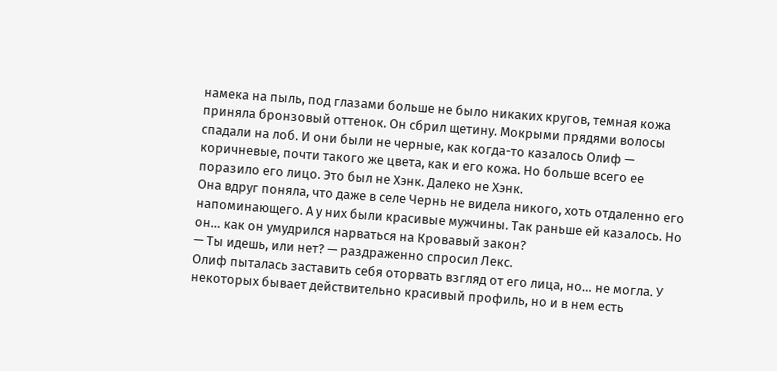намека на пыль, под глазами больше не было никаких кругов, темная кожа приняла бронзовый оттенок. Он сбрил щетину. Мокрыми прядями волосы спадали на лоб. И они были не черные, как когда-то казалось Олиф — коричневые, почти такого же цвета, как и его кожа. Но больше всего ее поразило его лицо. Это был не Хэнк. Далеко не Хэнк.
Она вдруг поняла, что даже в селе Чернь не видела никого, хоть отдаленно его напоминающего. А у них были красивые мужчины. Так раньше ей казалось. Но он… как он умудрился нарваться на Кровавый закон?
— Ты идешь, или нет? — раздраженно спросил Лекс.
Олиф пыталась заставить себя оторвать взгляд от его лица, но… не могла. У некоторых бывает действительно красивый профиль, но и в нем есть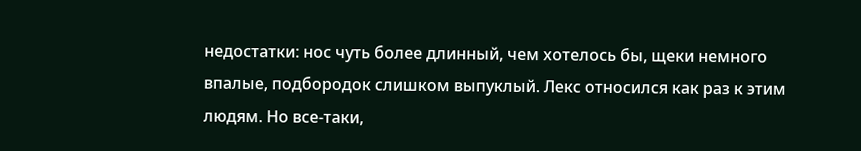недостатки: нос чуть более длинный, чем хотелось бы, щеки немного впалые, подбородок слишком выпуклый. Лекс относился как раз к этим людям. Но все-таки,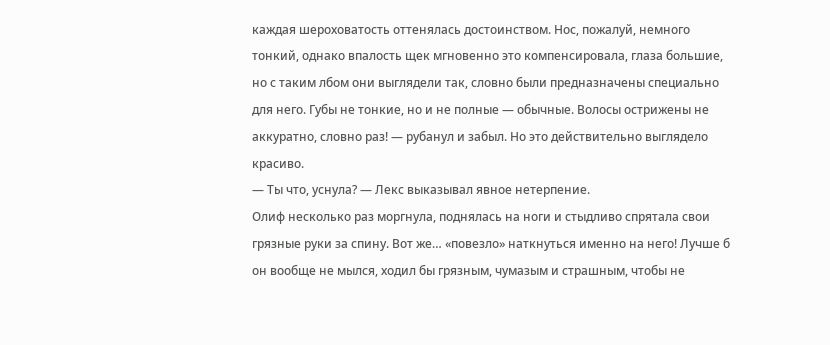каждая шероховатость оттенялась достоинством. Нос, пожалуй, немного тонкий, однако впалость щек мгновенно это компенсировала, глаза большие, но с таким лбом они выглядели так, словно были предназначены специально для него. Губы не тонкие, но и не полные — обычные. Волосы острижены не аккуратно, словно раз! — рубанул и забыл. Но это действительно выглядело красиво.
— Ты что, уснула? — Лекс выказывал явное нетерпение.
Олиф несколько раз моргнула, поднялась на ноги и стыдливо спрятала свои грязные руки за спину. Вот же… «повезло» наткнуться именно на него! Лучше б он вообще не мылся, ходил бы грязным, чумазым и страшным, чтобы не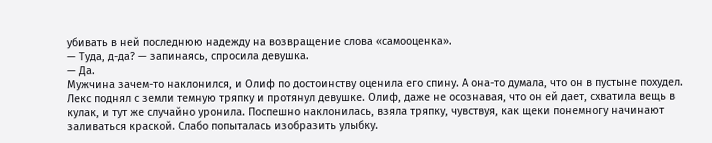убивать в ней последнюю надежду на возвращение слова «самооценка».
— Туда, д-да? — запинаясь, спросила девушка.
— Да.
Мужчина зачем-то наклонился, и Олиф по достоинству оценила его спину. А она-то думала, что он в пустыне похудел. Лекс поднял с земли темную тряпку и протянул девушке. Олиф, даже не осознавая, что он ей дает, схватила вещь в кулак, и тут же случайно уронила. Поспешно наклонилась, взяла тряпку, чувствуя, как щеки понемногу начинают заливаться краской. Слабо попыталась изобразить улыбку.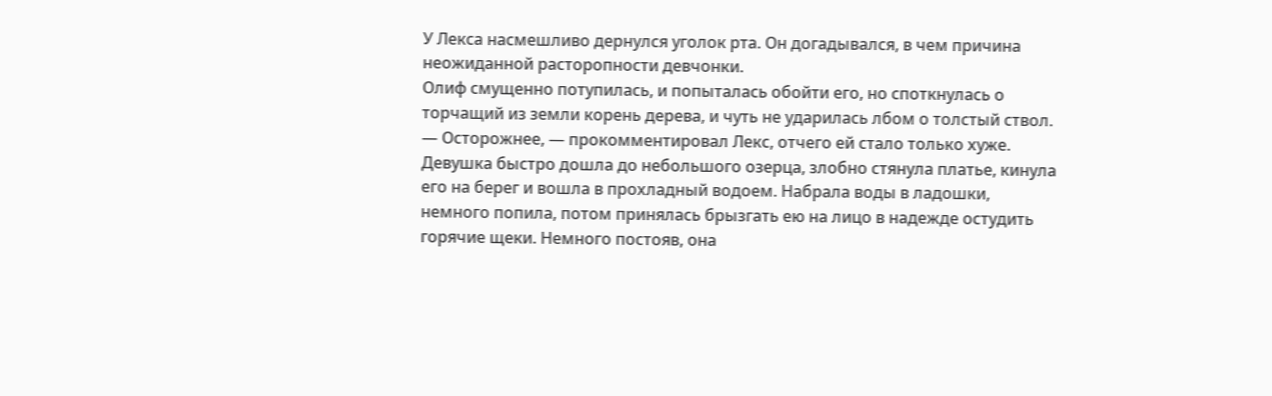У Лекса насмешливо дернулся уголок рта. Он догадывался, в чем причина неожиданной расторопности девчонки.
Олиф смущенно потупилась, и попыталась обойти его, но споткнулась о торчащий из земли корень дерева, и чуть не ударилась лбом о толстый ствол.
— Осторожнее, — прокомментировал Лекс, отчего ей стало только хуже.
Девушка быстро дошла до небольшого озерца, злобно стянула платье, кинула его на берег и вошла в прохладный водоем. Набрала воды в ладошки, немного попила, потом принялась брызгать ею на лицо в надежде остудить горячие щеки. Немного постояв, она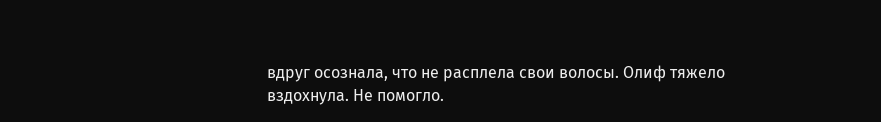вдруг осознала, что не расплела свои волосы. Олиф тяжело вздохнула. Не помогло.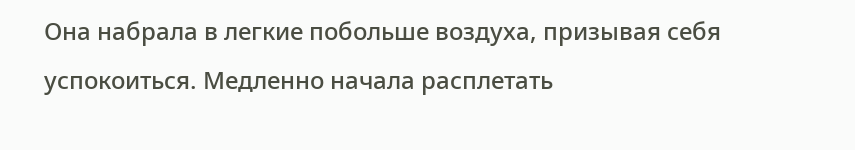Она набрала в легкие побольше воздуха, призывая себя успокоиться. Медленно начала расплетать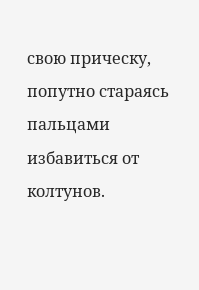свою прическу, попутно стараясь пальцами избавиться от колтунов.